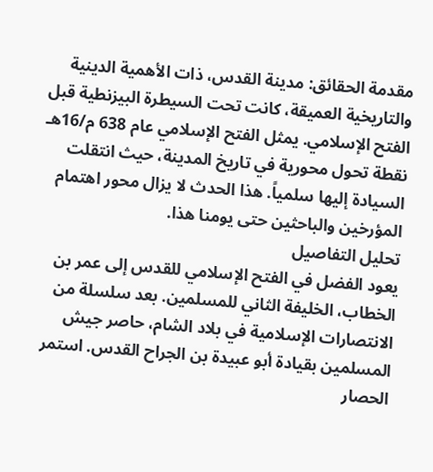مقدمة الحقائق: مدينة القدس، ذات الأهمية الدينية والتاريخية العميقة، كانت تحت السيطرة البيزنطية قبل الفتح الإسلامي. يمثل الفتح الإسلامي عام 638 م/16هـ نقطة تحول محورية في تاريخ المدينة، حيث انتقلت السيادة إليها سلمياً. هذا الحدث لا يزال محور اهتمام المؤرخين والباحثين حتى يومنا هذا.
تحليل التفاصيل
يعود الفضل في الفتح الإسلامي للقدس إلى عمر بن الخطاب، الخليفة الثاني للمسلمين. بعد سلسلة من الانتصارات الإسلامية في بلاد الشام، حاصر جيش المسلمين بقيادة أبو عبيدة بن الجراح القدس. استمر الحصار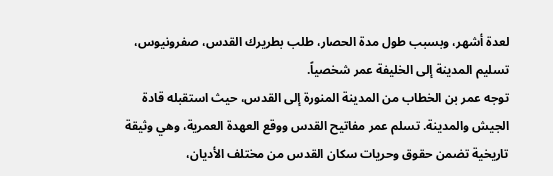لعدة أشهر، وبسبب طول مدة الحصار، طلب بطريرك القدس، صفرونيوس، تسليم المدينة إلى الخليفة عمر شخصياً.
توجه عمر بن الخطاب من المدينة المنورة إلى القدس، حيث استقبله قادة الجيش والمدينة. تسلم عمر مفاتيح القدس ووقع العهدة العمرية، وهي وثيقة تاريخية تضمن حقوق وحريات سكان القدس من مختلف الأديان،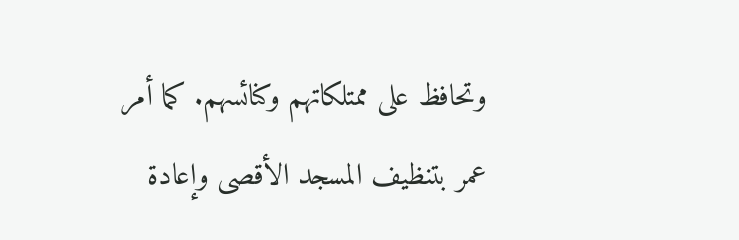وتحافظ على ممتلكاتهم وكنائسهم. كما أمر عمر بتنظيف المسجد الأقصى وإعادة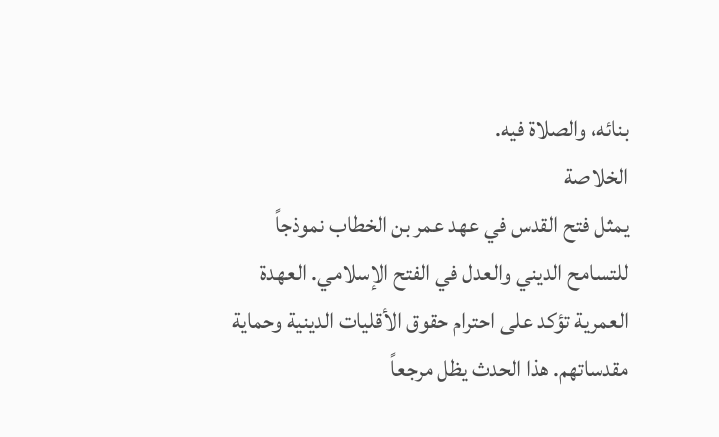بنائه، والصلاة فيه.
الخلاصة
يمثل فتح القدس في عهد عمر بن الخطاب نموذجاً للتسامح الديني والعدل في الفتح الإسلامي. العهدة العمرية تؤكد على احترام حقوق الأقليات الدينية وحماية مقدساتهم. هذا الحدث يظل مرجعاً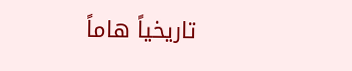تاريخياً هاماً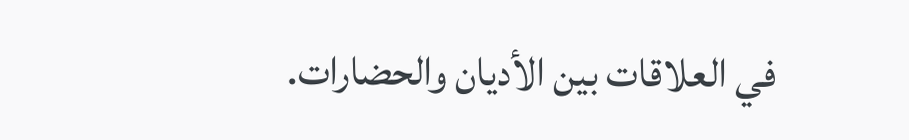في العلاقات بين الأديان والحضارات.